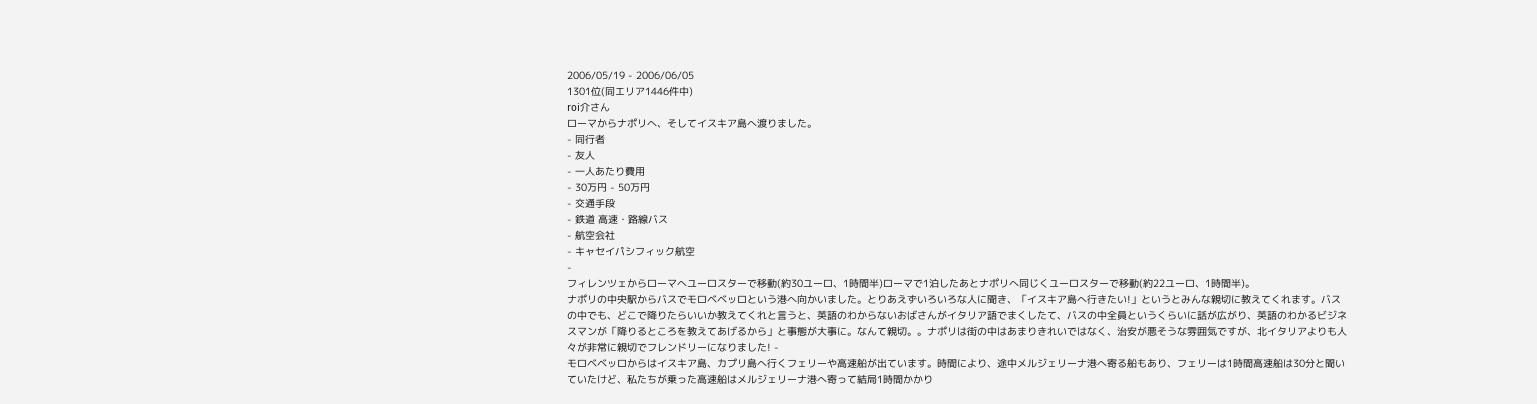2006/05/19 - 2006/06/05
1301位(同エリア1446件中)
roi介さん
ローマからナポリへ、そしてイスキア島へ渡りました。
- 同行者
- 友人
- 一人あたり費用
- 30万円 - 50万円
- 交通手段
- 鉄道 高速・路線バス
- 航空会社
- キャセイパシフィック航空
-
フィレンツェからローマへユーロスターで移動(約30ユーロ、1時間半)ローマで1泊したあとナポリへ同じくユーロスターで移動(約22ユーロ、1時間半)。
ナポリの中央駅からバスでモロベベッロという港へ向かいました。とりあえずいろいろな人に聞き、「イスキア島へ行きたい!」というとみんな親切に教えてくれます。バスの中でも、どこで降りたらいいか教えてくれと言うと、英語のわからないおばさんがイタリア語でまくしたて、バスの中全員というくらいに話が広がり、英語のわかるビジネスマンが「降りるところを教えてあげるから」と事態が大事に。なんて親切。。ナポリは街の中はあまりきれいではなく、治安が悪そうな雰囲気ですが、北イタリアよりも人々が非常に親切でフレンドリーになりました! -
モロベベッロからはイスキア島、カプリ島へ行くフェリーや高速船が出ています。時間により、途中メルジェリーナ港へ寄る船もあり、フェリーは1時間高速船は30分と聞いていたけど、私たちが乗った高速船はメルジェリーナ港へ寄って結局1時間かかり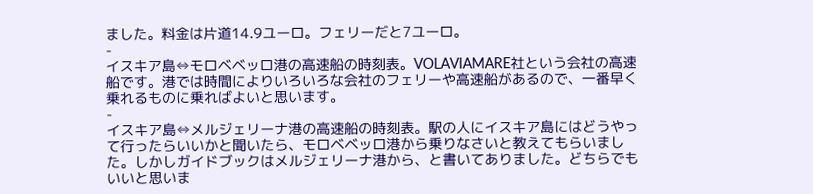ました。料金は片道14.9ユーロ。フェリーだと7ユーロ。
-
イスキア島⇔モロベベッロ港の高速船の時刻表。VOLAVIAMARE社という会社の高速船です。港では時間によりいろいろな会社のフェリーや高速船があるので、一番早く乗れるものに乗ればよいと思います。
-
イスキア島⇔メルジェリーナ港の高速船の時刻表。駅の人にイスキア島にはどうやって行ったらいいかと聞いたら、モロベベッロ港から乗りなさいと教えてもらいました。しかしガイドブックはメルジェリーナ港から、と書いてありました。どちらでもいいと思いま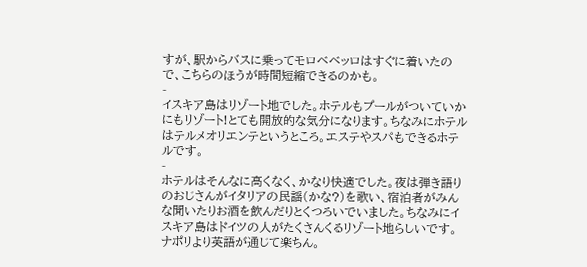すが、駅からバスに乗ってモロベベッロはすぐに着いたので、こちらのほうが時間短縮できるのかも。
-
イスキア島はリゾート地でした。ホテルもプールがついていかにもリゾート!とても開放的な気分になります。ちなみにホテルはテルメオリエンテというところ。エステやスパもできるホテルです。
-
ホテルはそんなに高くなく、かなり快適でした。夜は弾き語りのおじさんがイタリアの民謡(かな?)を歌い、宿泊者がみんな聞いたりお酒を飲んだりとくつろいでいました。ちなみにイスキア島はドイツの人がたくさんくるリゾート地らしいです。ナポリより英語が通じて楽ちん。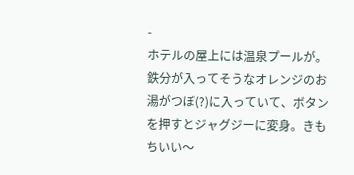-
ホテルの屋上には温泉プールが。鉄分が入ってそうなオレンジのお湯がつぼ(?)に入っていて、ボタンを押すとジャグジーに変身。きもちいい〜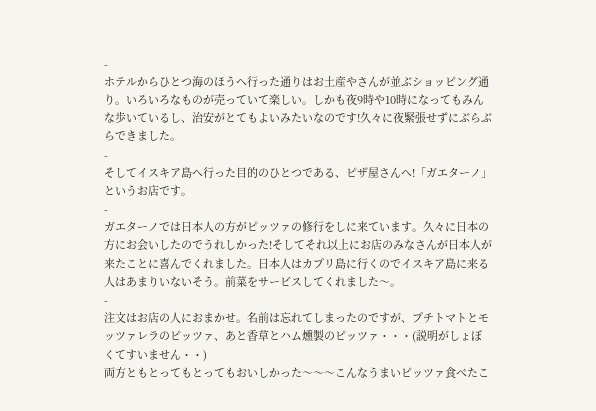-
ホテルからひとつ海のほうへ行った通りはお土産やさんが並ぶショッピング通り。いろいろなものが売っていて楽しい。しかも夜9時や10時になってもみんな歩いているし、治安がとてもよいみたいなのです!久々に夜緊張せずにぶらぶらできました。
-
そしてイスキア島へ行った目的のひとつである、ピザ屋さんへ!「ガエターノ」というお店です。
-
ガエターノでは日本人の方がピッツァの修行をしに来ています。久々に日本の方にお会いしたのでうれしかった!そしてそれ以上にお店のみなさんが日本人が来たことに喜んでくれました。日本人はカプリ島に行くのでイスキア島に来る人はあまりいないそう。前菜をサービスしてくれました〜。
-
注文はお店の人におまかせ。名前は忘れてしまったのですが、プチトマトとモッツァレラのピッツァ、あと香草とハム燻製のピッツァ・・・(説明がしょぼくてすいません・・)
両方ともとってもとってもおいしかった〜〜〜こんなうまいピッツァ食べたこ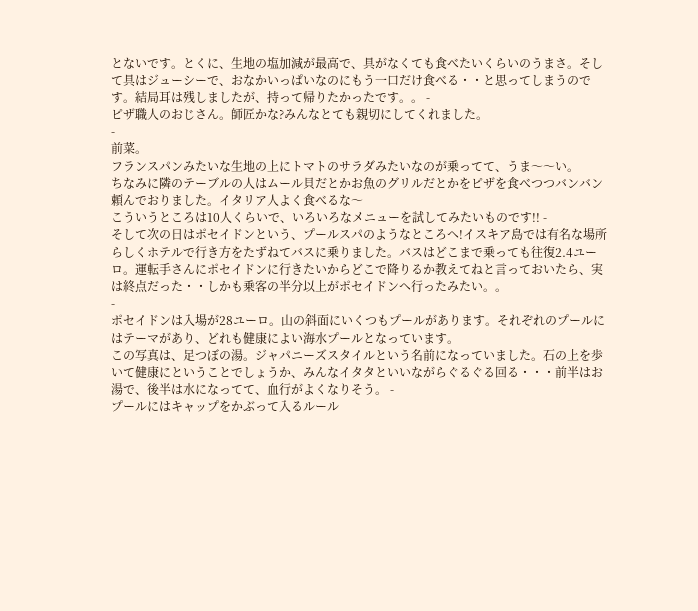とないです。とくに、生地の塩加減が最高で、具がなくても食べたいくらいのうまさ。そして具はジューシーで、おなかいっぱいなのにもう一口だけ食べる・・と思ってしまうのです。結局耳は残しましたが、持って帰りたかったです。。 -
ピザ職人のおじさん。師匠かな?みんなとても親切にしてくれました。
-
前菜。
フランスパンみたいな生地の上にトマトのサラダみたいなのが乗ってて、うま〜〜い。
ちなみに隣のテーブルの人はムール貝だとかお魚のグリルだとかをピザを食べつつバンバン頼んでおりました。イタリア人よく食べるな〜
こういうところは10人くらいで、いろいろなメニューを試してみたいものです!! -
そして次の日はポセイドンという、プールスパのようなところへ!イスキア島では有名な場所らしくホテルで行き方をたずねてバスに乗りました。バスはどこまで乗っても往復2.4ユーロ。運転手さんにポセイドンに行きたいからどこで降りるか教えてねと言っておいたら、実は終点だった・・しかも乗客の半分以上がポセイドンへ行ったみたい。。
-
ポセイドンは入場が28ユーロ。山の斜面にいくつもプールがあります。それぞれのプールにはテーマがあり、どれも健康によい海水プールとなっています。
この写真は、足つぼの湯。ジャパニーズスタイルという名前になっていました。石の上を歩いて健康にということでしょうか、みんなイタタといいながらぐるぐる回る・・・前半はお湯で、後半は水になってて、血行がよくなりそう。 -
プールにはキャップをかぶって入るルール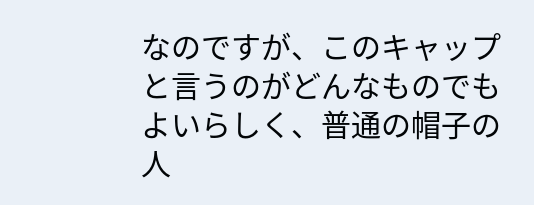なのですが、このキャップと言うのがどんなものでもよいらしく、普通の帽子の人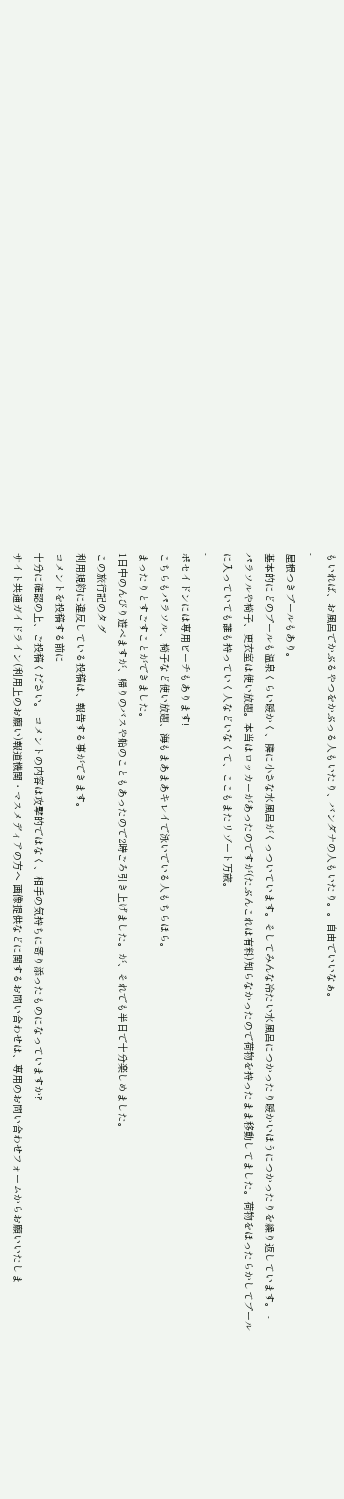もいれば、お風呂でかぶるやつをかぶっる人もいたり、バンダナの人もいたり。。自由でいいなぁ。
-
屋根つきプールもあり。
基本的にどのプールも温泉くらい暖かく、隣に小さな水風呂がくっついています。そしてみんな冷たい水風呂につかったり暖かいほうにつかったりを繰り返しています。 -
パラソルや椅子、更衣室は使い放題。本当はロッカーがあったのですが(たぶんこれは有料)知らなかったので荷物を持ったまま移動してました。荷物をほったらかしてプールに入っていても誰も持っていく人などいなくて、ここもまたリゾート万歳。
-
ポセイドンには専用ビーチもあります!
こちらもパラソル、椅子など使い放題、海もまあまあキレイで泳いでいる人もちらほら。
まったりとすごすことができました。
1日中のんびり遊べますが、帰りのバスや船のこともあったので2時ごろ引き上げました。が、それでも半日で十分楽しめました。
この旅行記のタグ
利用規約に違反している投稿は、報告する事ができます。
コメントを投稿する前に
十分に確認の上、ご投稿ください。 コメントの内容は攻撃的ではなく、相手の気持ちに寄り添ったものになっていますか?
サイト共通ガイドライン(利用上のお願い)報道機関・マスメディアの方へ 画像提供などに関するお問い合わせは、専用のお問い合わせフォームからお願いいたしま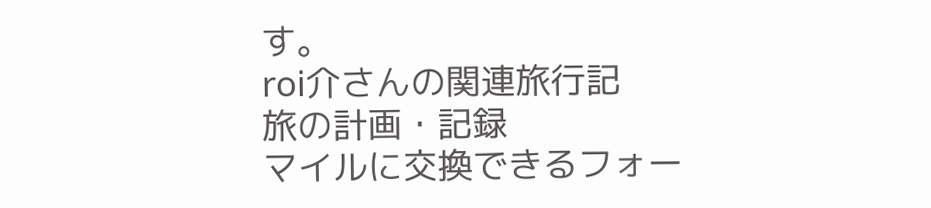す。
roi介さんの関連旅行記
旅の計画・記録
マイルに交換できるフォー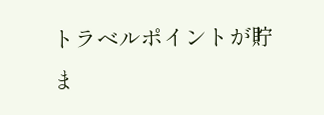トラベルポイントが貯ま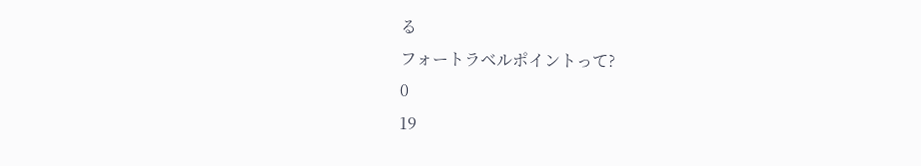る
フォートラベルポイントって?
0
19